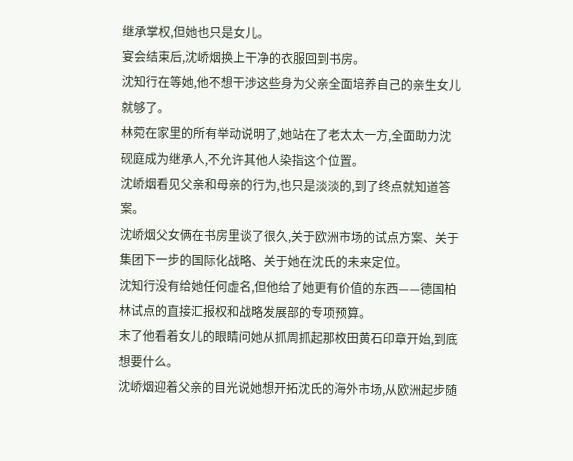继承掌权,但她也只是女儿。
宴会结束后,沈峤烟换上干净的衣服回到书房。
沈知行在等她,他不想干涉这些身为父亲全面培养自己的亲生女儿就够了。
林菀在家里的所有举动说明了,她站在了老太太一方,全面助力沈砚庭成为继承人,不允许其他人染指这个位置。
沈峤烟看见父亲和母亲的行为,也只是淡淡的,到了终点就知道答案。
沈峤烟父女俩在书房里谈了很久,关于欧洲市场的试点方案、关于集团下一步的国际化战略、关于她在沈氏的未来定位。
沈知行没有给她任何虚名,但他给了她更有价值的东西——德国柏林试点的直接汇报权和战略发展部的专项预算。
末了他看着女儿的眼睛问她从抓周抓起那枚田黄石印章开始,到底想要什么。
沈峤烟迎着父亲的目光说她想开拓沈氏的海外市场,从欧洲起步随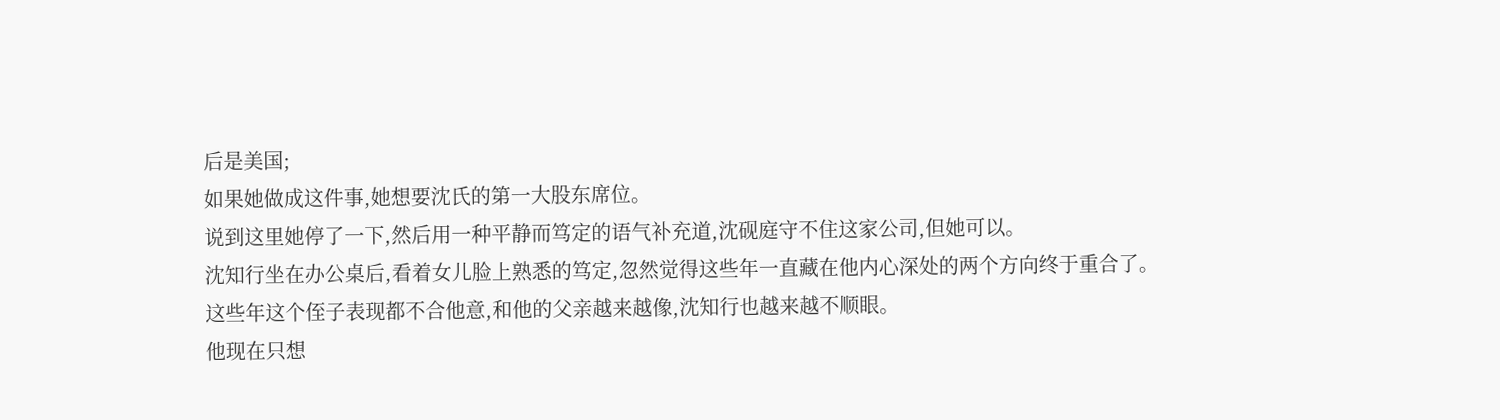后是美国;
如果她做成这件事,她想要沈氏的第一大股东席位。
说到这里她停了一下,然后用一种平静而笃定的语气补充道,沈砚庭守不住这家公司,但她可以。
沈知行坐在办公桌后,看着女儿脸上熟悉的笃定,忽然觉得这些年一直藏在他内心深处的两个方向终于重合了。
这些年这个侄子表现都不合他意,和他的父亲越来越像,沈知行也越来越不顺眼。
他现在只想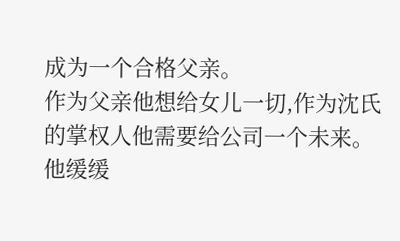成为一个合格父亲。
作为父亲他想给女儿一切,作为沈氏的掌权人他需要给公司一个未来。
他缓缓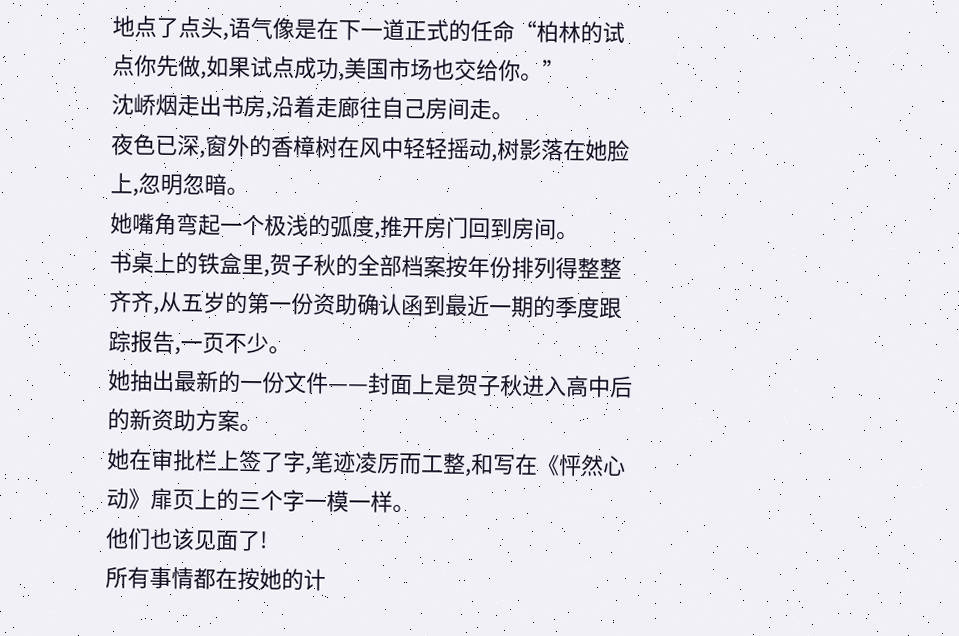地点了点头,语气像是在下一道正式的任命“柏林的试点你先做,如果试点成功,美国市场也交给你。”
沈峤烟走出书房,沿着走廊往自己房间走。
夜色已深,窗外的香樟树在风中轻轻摇动,树影落在她脸上,忽明忽暗。
她嘴角弯起一个极浅的弧度,推开房门回到房间。
书桌上的铁盒里,贺子秋的全部档案按年份排列得整整齐齐,从五岁的第一份资助确认函到最近一期的季度跟踪报告,一页不少。
她抽出最新的一份文件——封面上是贺子秋进入高中后的新资助方案。
她在审批栏上签了字,笔迹凌厉而工整,和写在《怦然心动》扉页上的三个字一模一样。
他们也该见面了!
所有事情都在按她的计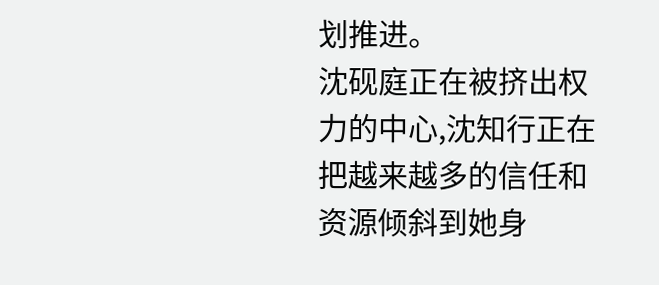划推进。
沈砚庭正在被挤出权力的中心,沈知行正在把越来越多的信任和资源倾斜到她身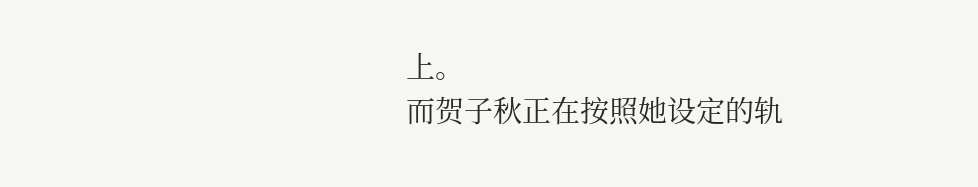上。
而贺子秋正在按照她设定的轨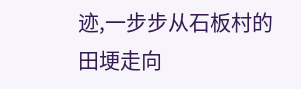迹,一步步从石板村的田埂走向